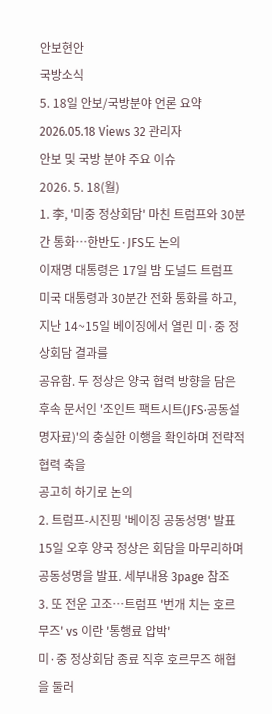안보현안
국방소식
5. 18일 안보/국방분야 언론 요약
2026.05.18 Views 32 관리자
안보 및 국방 분야 주요 이슈
2026. 5. 18(월)
1. 李, '미중 정상회담' 마친 트럼프와 30분간 통화…한반도·JFS도 논의
이재명 대통령은 17일 밤 도널드 트럼프 미국 대통령과 30분간 전화 통화를 하고, 지난 14~15일 베이징에서 열린 미·중 정상회담 결과를
공유함. 두 정상은 양국 협력 방향을 담은 후속 문서인 '조인트 팩트시트(JFS·공동설명자료)'의 충실한 이행을 확인하며 전략적 협력 축을
공고히 하기로 논의
2. 트럼프-시진핑 '베이징 공동성명' 발표
15일 오후 양국 정상은 회담을 마무리하며 공동성명을 발표. 세부내용 3page 참조
3. 또 전운 고조…트럼프 '번개 치는 호르무즈' vs 이란 '통행료 압박'
미·중 정상회담 종료 직후 호르무즈 해협을 둘러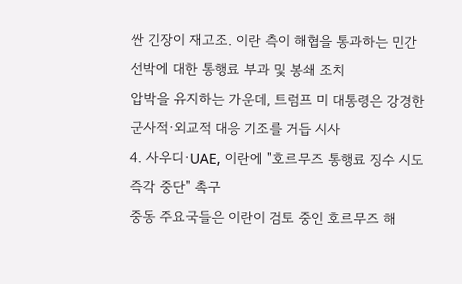싼 긴장이 재고조. 이란 측이 해협을 통과하는 민간 선박에 대한 통행료 부과 및 봉쇄 조치
압박을 유지하는 가운데, 트럼프 미 대통령은 강경한 군사적·외교적 대응 기조를 거듭 시사
4. 사우디·UAE, 이란에 "호르무즈 통행료 징수 시도 즉각 중단" 촉구
중동 주요국들은 이란이 검토 중인 호르무즈 해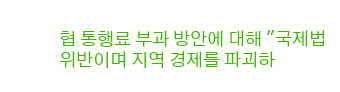협 통행료 부과 방안에 대해 "국제법 위반이며 지역 경제를 파괴하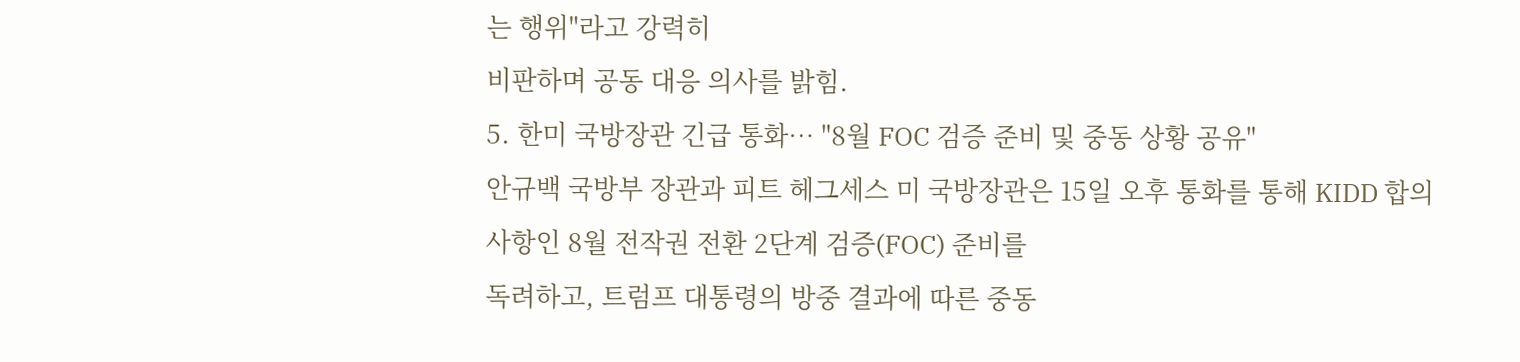는 행위"라고 강력히
비판하며 공동 대응 의사를 밝힘.
5. 한미 국방장관 긴급 통화… "8월 FOC 검증 준비 및 중동 상황 공유"
안규백 국방부 장관과 피트 헤그세스 미 국방장관은 15일 오후 통화를 통해 KIDD 합의 사항인 8월 전작권 전환 2단계 검증(FOC) 준비를
독려하고, 트럼프 대통령의 방중 결과에 따른 중동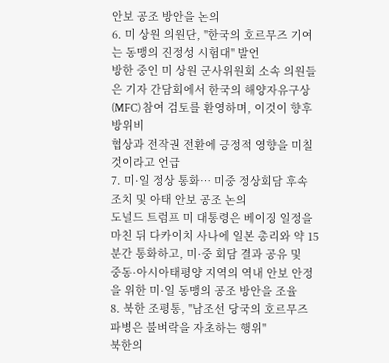안보 공조 방안을 논의
6. 미 상원 의원단, "한국의 호르무즈 기여는 동맹의 진정성 시험대" 발언
방한 중인 미 상원 군사위원회 소속 의원들은 기자 간담회에서 한국의 해양자유구상 (MFC) 참여 검토를 환영하며, 이것이 향후 방위비
협상과 전작권 전환에 긍정적 영향을 미칠 것이라고 언급
7. 미·일 정상 통화… 미중 정상회담 후속 조치 및 아태 안보 공조 논의
도널드 트럼프 미 대통령은 베이징 일정을 마친 뒤 다카이치 사나에 일본 총리와 약 15분간 통화하고, 미·중 회담 결과 공유 및
중동·아시아태평양 지역의 역내 안보 안정을 위한 미·일 동맹의 공조 방안을 조율
8. 북한 조평통, "남조선 당국의 호르무즈 파병은 불벼락을 자초하는 행위"
북한의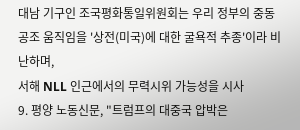대남 기구인 조국평화통일위원회는 우리 정부의 중동 공조 움직임을 '상전(미국)에 대한 굴욕적 추종'이라 비난하며,
서해 NLL 인근에서의 무력시위 가능성을 시사
9. 평양 노동신문, "트럼프의 대중국 압박은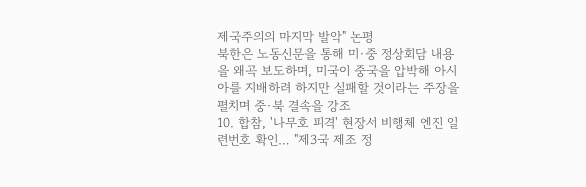제국주의의 마지막 발악" 논평
북한은 노동신문을 통해 미·중 정상회담 내용을 왜곡 보도하며, 미국이 중국을 압박해 아시아를 지배하려 하지만 실패할 것이라는 주장을
펼치며 중·북 결속을 강조
10. 합참, '나무호 피격' 현장서 비행체 엔진 일련번호 확인… "제3국 제조 정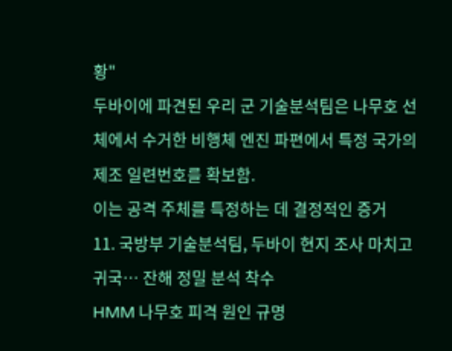황"
두바이에 파견된 우리 군 기술분석팀은 나무호 선체에서 수거한 비행체 엔진 파편에서 특정 국가의 제조 일련번호를 확보함.
이는 공격 주체를 특정하는 데 결정적인 증거
11. 국방부 기술분석팀, 두바이 현지 조사 마치고 귀국… 잔해 정밀 분석 착수
HMM 나무호 피격 원인 규명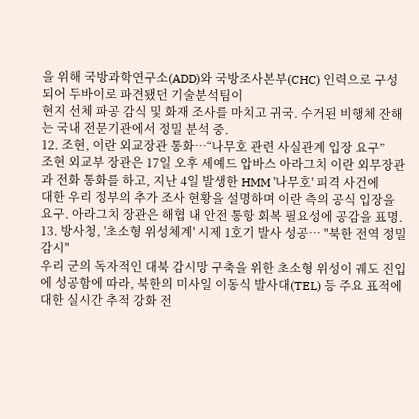을 위해 국방과학연구소(ADD)와 국방조사본부(CHC) 인력으로 구성되어 두바이로 파견됐던 기술분석팀이
현지 선체 파공 감식 및 화재 조사를 마치고 귀국. 수거된 비행체 잔해는 국내 전문기관에서 정밀 분석 중.
12. 조현, 이란 외교장관 통화…“나무호 관련 사실관계 입장 요구”
조현 외교부 장관은 17일 오후 세예드 압바스 아라그치 이란 외무장관과 전화 통화를 하고, 지난 4일 발생한 HMM '나무호' 피격 사건에
대한 우리 정부의 추가 조사 현황을 설명하며 이란 측의 공식 입장을 요구. 아라그치 장관은 해협 내 안전 통항 회복 필요성에 공감을 표명.
13. 방사청, '초소형 위성체계' 시제 1호기 발사 성공… "북한 전역 정밀 감시"
우리 군의 독자적인 대북 감시망 구축을 위한 초소형 위성이 궤도 진입에 성공함에 따라, 북한의 미사일 이동식 발사대(TEL) 등 주요 표적에
대한 실시간 추적 강화 전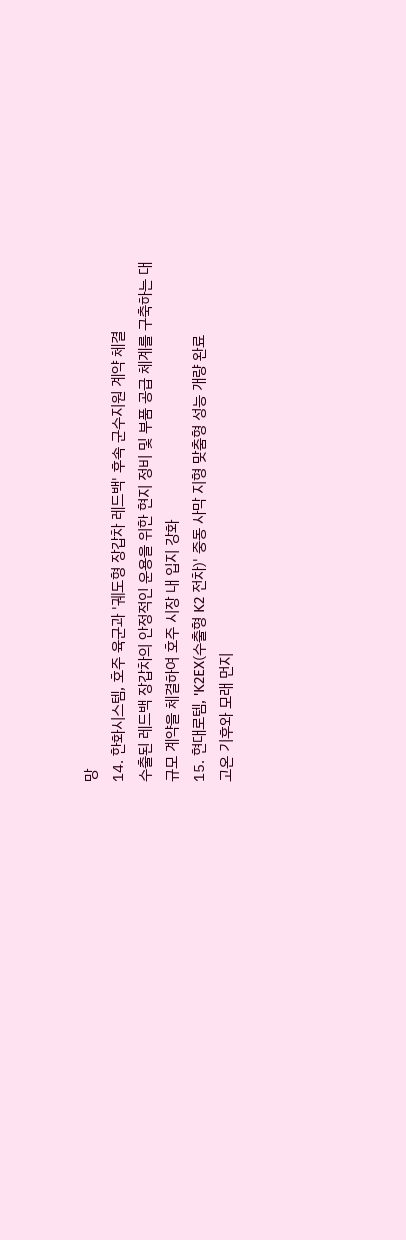망
14. 한화시스템, 호주 육군과 '궤도형 장갑차 레드백' 후속 군수지원 계약 체결
수출된 레드백 장갑차의 안정적인 운용을 위한 현지 정비 및 부품 공급 체계를 구축하는 대규모 계약을 체결하여 호주 시장 내 입지 강화
15. 현대로템, 'K2EX(수출형 K2 전차)' 중동 사막 지형 맞춤형 성능 개량 완료
고온 기후와 모래 먼지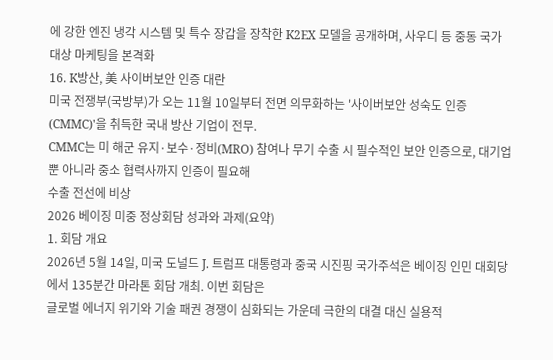에 강한 엔진 냉각 시스템 및 특수 장갑을 장착한 K2EX 모델을 공개하며, 사우디 등 중동 국가 대상 마케팅을 본격화
16. K방산, 美 사이버보안 인증 대란
미국 전쟁부(국방부)가 오는 11월 10일부터 전면 의무화하는 '사이버보안 성숙도 인증(CMMC)'을 취득한 국내 방산 기업이 전무.
CMMC는 미 해군 유지·보수·정비(MRO) 참여나 무기 수출 시 필수적인 보안 인증으로, 대기업뿐 아니라 중소 협력사까지 인증이 필요해
수출 전선에 비상
2026 베이징 미중 정상회담 성과와 과제(요약)
1. 회담 개요
2026년 5월 14일, 미국 도널드 J. 트럼프 대통령과 중국 시진핑 국가주석은 베이징 인민 대회당에서 135분간 마라톤 회담 개최. 이번 회담은
글로벌 에너지 위기와 기술 패권 경쟁이 심화되는 가운데 극한의 대결 대신 실용적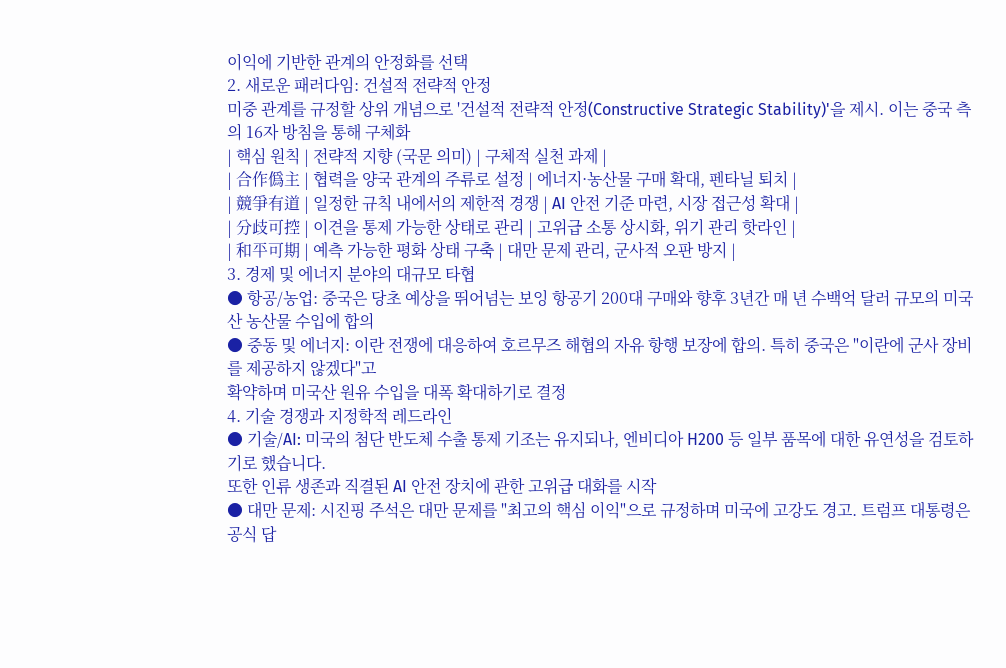이익에 기반한 관계의 안정화를 선택
2. 새로운 패러다임: 건설적 전략적 안정
미중 관계를 규정할 상위 개념으로 '건설적 전략적 안정(Constructive Strategic Stability)'을 제시. 이는 중국 측의 16자 방침을 통해 구체화
| 핵심 원칙 | 전략적 지향 (국문 의미) | 구체적 실천 과제 |
| 合作僞主 | 협력을 양국 관계의 주류로 설정 | 에너지·농산물 구매 확대, 펜타닐 퇴치 |
| 競爭有道 | 일정한 규칙 내에서의 제한적 경쟁 | AI 안전 기준 마련, 시장 접근성 확대 |
| 分歧可控 | 이견을 통제 가능한 상태로 관리 | 고위급 소통 상시화, 위기 관리 핫라인 |
| 和平可期 | 예측 가능한 평화 상태 구축 | 대만 문제 관리, 군사적 오판 방지 |
3. 경제 및 에너지 분야의 대규모 타협
● 항공/농업: 중국은 당초 예상을 뛰어넘는 보잉 항공기 200대 구매와 향후 3년간 매 년 수백억 달러 규모의 미국산 농산물 수입에 합의
● 중동 및 에너지: 이란 전쟁에 대응하여 호르무즈 해협의 자유 항행 보장에 합의. 특히 중국은 "이란에 군사 장비를 제공하지 않겠다"고
확약하며 미국산 원유 수입을 대폭 확대하기로 결정
4. 기술 경쟁과 지정학적 레드라인
● 기술/AI: 미국의 첨단 반도체 수출 통제 기조는 유지되나, 엔비디아 H200 등 일부 품목에 대한 유연성을 검토하기로 했습니다.
또한 인류 생존과 직결된 AI 안전 장치에 관한 고위급 대화를 시작
● 대만 문제: 시진핑 주석은 대만 문제를 "최고의 핵심 이익"으로 규정하며 미국에 고강도 경고. 트럼프 대통령은 공식 답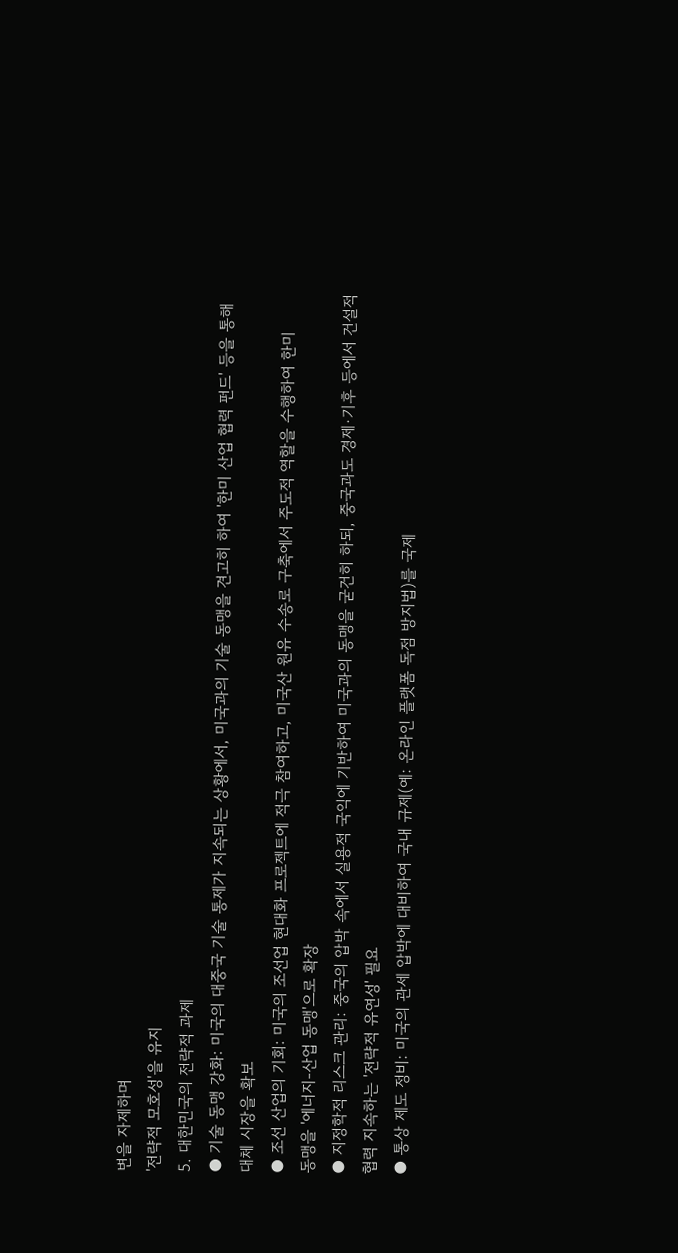변을 자제하며
'전략적 모호성'을 유지
5. 대한민국의 전략적 과제
● 기술 동맹 강화: 미국의 대중국 기술 통제가 지속되는 상황에서, 미국과의 기술 동맹을 견고히 하여 '한미 산업 협력 펀드' 등을 통해
대체 시장을 확보
● 조선 산업의 기회: 미국의 조선업 현대화 프로젝트에 적극 참여하고, 미국산 원유 수송로 구축에서 주도적 역할을 수행하여 한미
동맹을 '에너지-산업 동맹'으로 확장
● 지정학적 리스크 관리: 중국의 압박 속에서 실용적 국익에 기반하여 미국과의 동맹을 굳건히 하되, 중국과도 경제·기후 등에서 건설적
협력 지속하는 '전략적 유연성' 필요
● 통상 제도 정비: 미국의 관세 압박에 대비하여 국내 규제(예: 온라인 플랫폼 독점 방지법)를 국제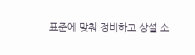표준에 맞춰 정비하고 상설 소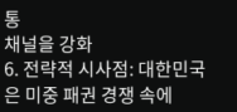통
채널을 강화
6. 전략적 시사점: 대한민국은 미중 패권 경쟁 속에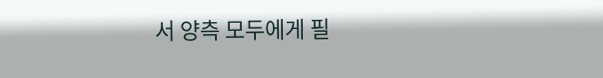서 양측 모두에게 필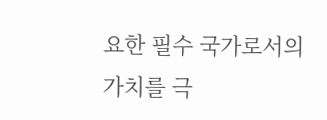요한 필수 국가로서의 가치를 극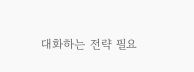대화하는 전략 필요